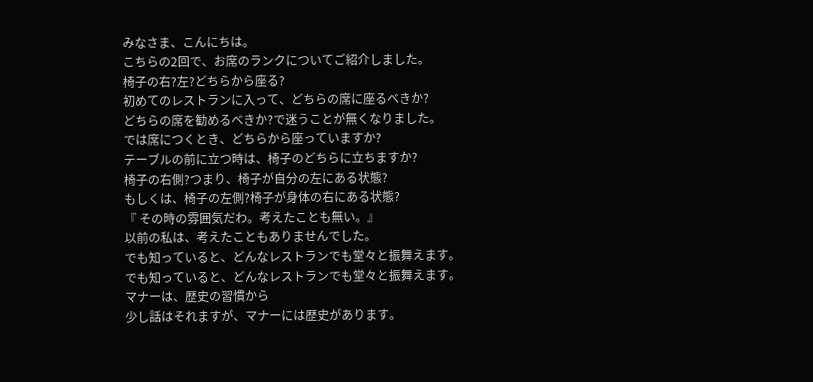みなさま、こんにちは。
こちらの2回で、お席のランクについてご紹介しました。
椅子の右?左?どちらから座る?
初めてのレストランに入って、どちらの席に座るべきか?
どちらの席を勧めるべきか?で迷うことが無くなりました。
では席につくとき、どちらから座っていますか?
テーブルの前に立つ時は、椅子のどちらに立ちますか?
椅子の右側?つまり、椅子が自分の左にある状態?
もしくは、椅子の左側?椅子が身体の右にある状態?
『 その時の雰囲気だわ。考えたことも無い。』
以前の私は、考えたこともありませんでした。
でも知っていると、どんなレストランでも堂々と振舞えます。
でも知っていると、どんなレストランでも堂々と振舞えます。
マナーは、歴史の習慣から
少し話はそれますが、マナーには歴史があります。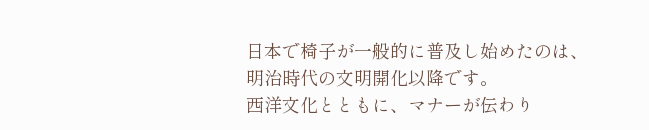日本で椅子が一般的に普及し始めたのは、明治時代の文明開化以降です。
西洋文化とともに、マナーが伝わり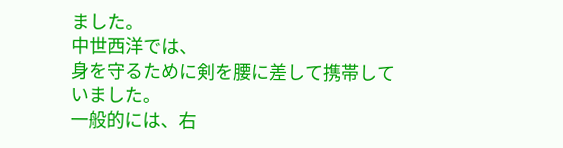ました。
中世西洋では、
身を守るために剣を腰に差して携帯していました。
一般的には、右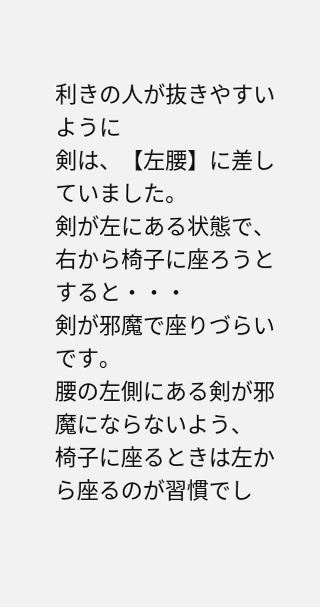利きの人が抜きやすいように
剣は、【左腰】に差していました。
剣が左にある状態で、右から椅子に座ろうとすると・・・
剣が邪魔で座りづらいです。
腰の左側にある剣が邪魔にならないよう、
椅子に座るときは左から座るのが習慣でし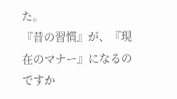た。
『昔の習慣』が、『現在のマナー』になるのですか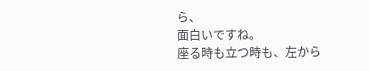ら、
面白いですね。
座る時も立つ時も、左から